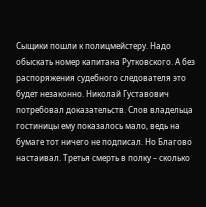Сыщики пошли к полицмейстеру. Надо обыскать номер капитана Рутковского. А без распоряжения судебного следователя это будет незаконно. Николай Густавович потребовал доказательств. Слов владельца гостиницы ему показалось мало, ведь на бумаге тот ничего не подписал. Но Благово настаивал. Третья смерть в полку – сколько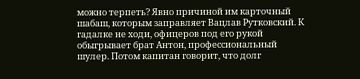можно терпеть? Явно причиной им карточный шабаш, которым заправляет Вацлав Рутковский. К гадалке не ходи, офицеров под его рукой обыгрывает брат Антон, профессиональный шулер. Потом капитан говорит, что долг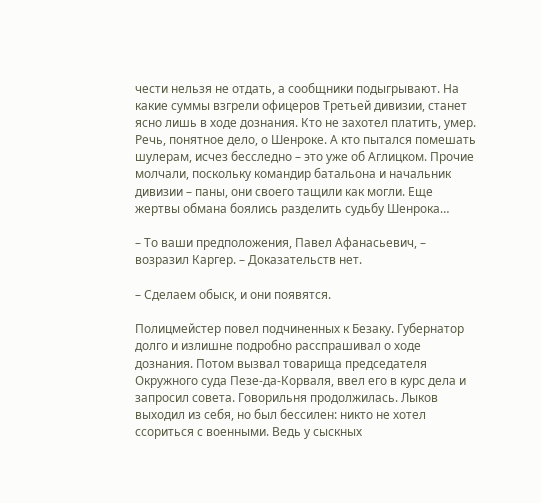чести нельзя не отдать, а сообщники подыгрывают. На какие суммы взгрели офицеров Третьей дивизии, станет ясно лишь в ходе дознания. Кто не захотел платить, умер. Речь, понятное дело, о Шенроке. А кто пытался помешать шулерам, исчез бесследно – это уже об Аглицком. Прочие молчали, поскольку командир батальона и начальник дивизии – паны, они своего тащили как могли. Еще жертвы обмана боялись разделить судьбу Шенрока…

– То ваши предположения, Павел Афанасьевич, – возразил Каргер. – Доказательств нет.

– Сделаем обыск, и они появятся.

Полицмейстер повел подчиненных к Безаку. Губернатор долго и излишне подробно расспрашивал о ходе дознания. Потом вызвал товарища председателя Окружного суда Пезе-да-Корваля, ввел его в курс дела и запросил совета. Говорильня продолжилась. Лыков выходил из себя, но был бессилен: никто не хотел ссориться с военными. Ведь у сыскных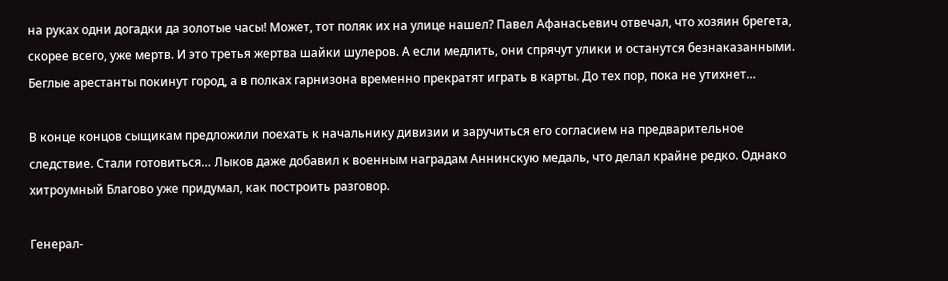на руках одни догадки да золотые часы! Может, тот поляк их на улице нашел? Павел Афанасьевич отвечал, что хозяин брегета, скорее всего, уже мертв. И это третья жертва шайки шулеров. А если медлить, они спрячут улики и останутся безнаказанными. Беглые арестанты покинут город, а в полках гарнизона временно прекратят играть в карты. До тех пор, пока не утихнет…

В конце концов сыщикам предложили поехать к начальнику дивизии и заручиться его согласием на предварительное следствие. Стали готовиться… Лыков даже добавил к военным наградам Аннинскую медаль, что делал крайне редко. Однако хитроумный Благово уже придумал, как построить разговор.

Генерал-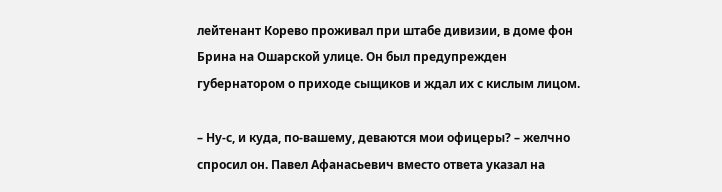лейтенант Корево проживал при штабе дивизии, в доме фон Брина на Ошарской улице. Он был предупрежден губернатором о приходе сыщиков и ждал их с кислым лицом.

– Ну-с, и куда, по-вашему, деваются мои офицеры? – желчно спросил он. Павел Афанасьевич вместо ответа указал на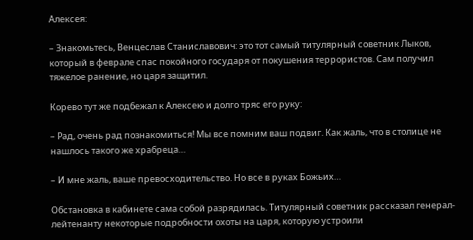Алексея:

– Знакомьтесь, Венцеслав Станиславович: это тот самый титулярный советник Лыков, который в феврале спас покойного государя от покушения террористов. Сам получил тяжелое ранение, но царя защитил.

Корево тут же подбежал к Алексею и долго тряс его руку:

– Рад, очень рад познакомиться! Мы все помним ваш подвиг. Как жаль, что в столице не нашлось такого же храбреца…

– И мне жаль, ваше превосходительство. Но все в руках Божьих…

Обстановка в кабинете сама собой разрядилась. Титулярный советник рассказал генерал-лейтенанту некоторые подробности охоты на царя, которую устроили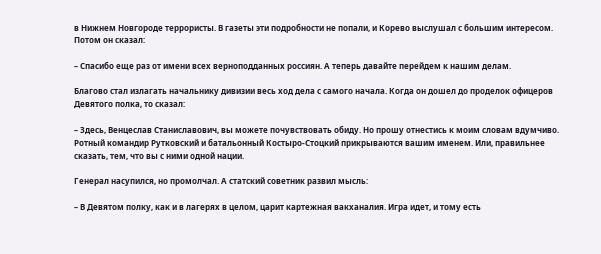в Нижнем Новгороде террористы. В газеты эти подробности не попали, и Корево выслушал с большим интересом. Потом он сказал:

– Спасибо еще раз от имени всех верноподданных россиян. А теперь давайте перейдем к нашим делам.

Благово стал излагать начальнику дивизии весь ход дела с самого начала. Когда он дошел до проделок офицеров Девятого полка, то сказал:

– Здесь, Венцеслав Станиславович, вы можете почувствовать обиду. Но прошу отнестись к моим словам вдумчиво. Ротный командир Рутковский и батальонный Костыро-Стоцкий прикрываются вашим именем. Или, правильнее сказать, тем, что вы с ними одной нации.

Генерал насупился, но промолчал. А статский советник развил мысль:

– В Девятом полку, как и в лагерях в целом, царит картежная вакханалия. Игра идет, и тому есть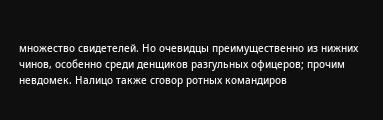множество свидетелей. Но очевидцы преимущественно из нижних чинов, особенно среди денщиков разгульных офицеров; прочим невдомек. Налицо также сговор ротных командиров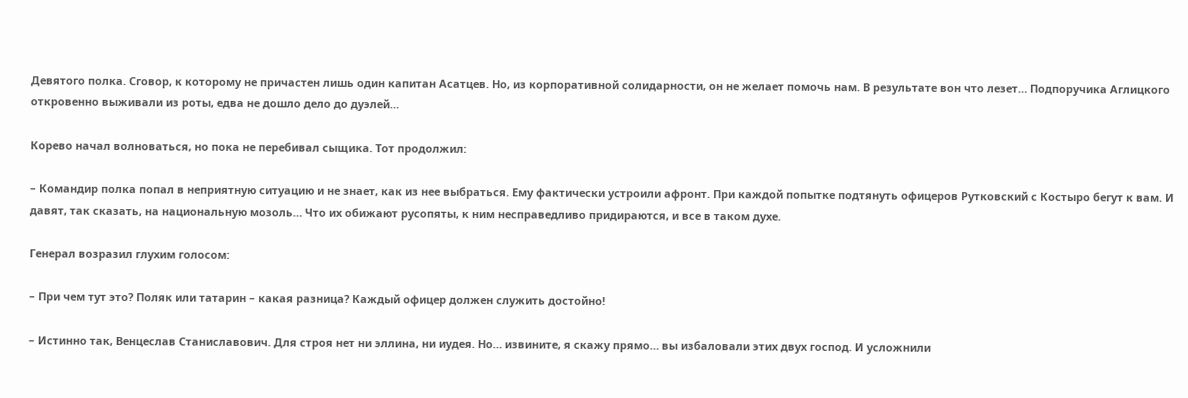Девятого полка. Сговор, к которому не причастен лишь один капитан Асатцев. Но, из корпоративной солидарности, он не желает помочь нам. В результате вон что лезет… Подпоручика Аглицкого откровенно выживали из роты, едва не дошло дело до дуэлей…

Корево начал волноваться, но пока не перебивал сыщика. Тот продолжил:

– Командир полка попал в неприятную ситуацию и не знает, как из нее выбраться. Ему фактически устроили афронт. При каждой попытке подтянуть офицеров Рутковский с Костыро бегут к вам. И давят, так сказать, на национальную мозоль… Что их обижают русопяты, к ним несправедливо придираются, и все в таком духе.

Генерал возразил глухим голосом:

– При чем тут это? Поляк или татарин – какая разница? Каждый офицер должен служить достойно!

– Истинно так, Венцеслав Станиславович. Для строя нет ни эллина, ни иудея. Но… извините, я скажу прямо… вы избаловали этих двух господ. И усложнили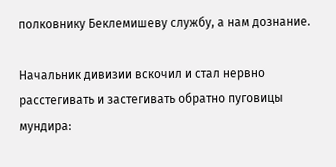полковнику Беклемишеву службу, а нам дознание.

Начальник дивизии вскочил и стал нервно расстегивать и застегивать обратно пуговицы мундира: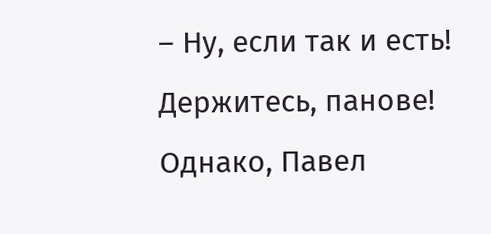– Ну, если так и есть! Держитесь, панове! Однако, Павел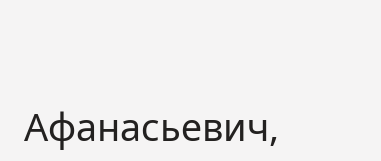Афанасьевич,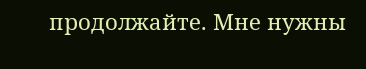продолжайте. Мне нужны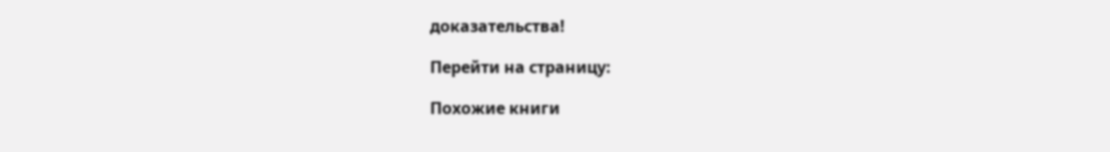доказательства!

Перейти на страницу:

Похожие книги